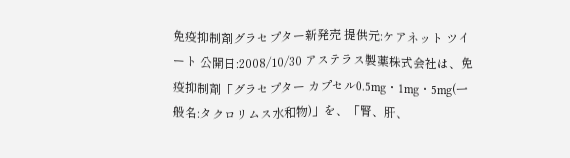免疫抑制剤グラセプター新発売 提供元:ケアネット ツイート 公開日:2008/10/30 アステラス製薬株式会社は、免疫抑制剤「グラセプター カプセル0.5mg・1mg・5mg(一般名:タクロリムス水和物)」を、「腎、肝、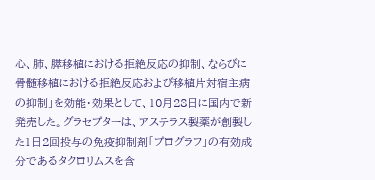心、肺、膵移植における拒絶反応の抑制、ならびに骨髄移植における拒絶反応および移植片対宿主病の抑制」を効能・効果として、10月28日に国内で新発売した。グラセプターは、アステラス製薬が創製した1日2回投与の免疫抑制剤「プログラフ」の有効成分であるタクロリムスを含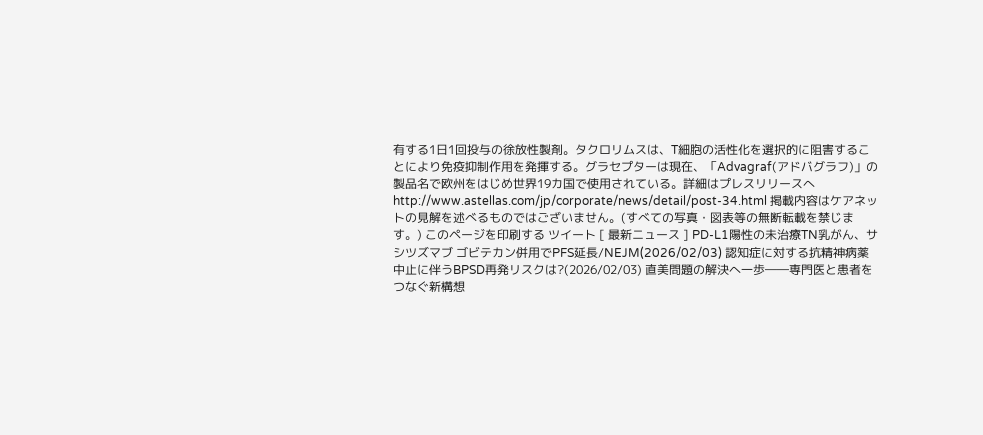有する1日1回投与の徐放性製剤。タクロリムスは、T細胞の活性化を選択的に阻害することにより免疫抑制作用を発揮する。グラセプターは現在、「Advagraf(アドバグラフ)」の製品名で欧州をはじめ世界19カ国で使用されている。詳細はプレスリリースへhttp://www.astellas.com/jp/corporate/news/detail/post-34.html 掲載内容はケアネットの見解を述べるものではございません。(すべての写真・図表等の無断転載を禁じます。) このページを印刷する ツイート [ 最新ニュース ] PD-L1陽性の未治療TN乳がん、サシツズマブ ゴビテカン併用でPFS延長/NEJM(2026/02/03) 認知症に対する抗精神病薬中止に伴うBPSD再発リスクは?(2026/02/03) 直美問題の解決へ一歩――専門医と患者をつなぐ新構想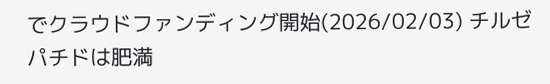でクラウドファンディング開始(2026/02/03) チルゼパチドは肥満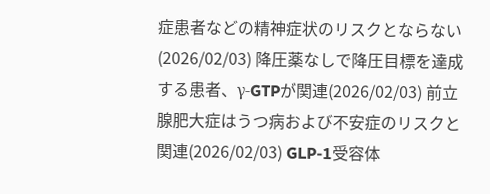症患者などの精神症状のリスクとならない(2026/02/03) 降圧薬なしで降圧目標を達成する患者、γ-GTPが関連(2026/02/03) 前立腺肥大症はうつ病および不安症のリスクと関連(2026/02/03) GLP-1受容体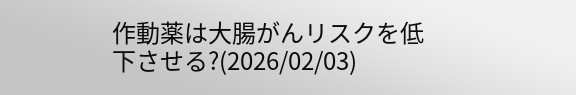作動薬は大腸がんリスクを低下させる?(2026/02/03)